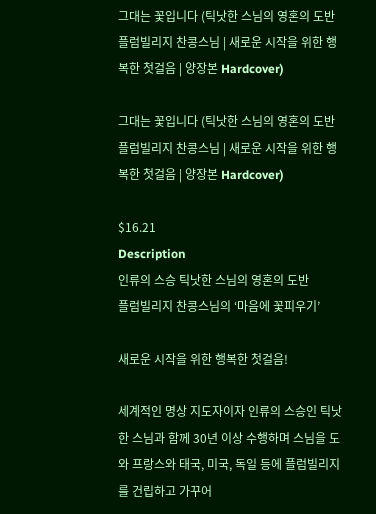그대는 꽃입니다 (틱낫한 스님의 영혼의 도반 플럼빌리지 찬콩스님 | 새로운 시작을 위한 행복한 첫걸음 | 양장본 Hardcover)

그대는 꽃입니다 (틱낫한 스님의 영혼의 도반 플럼빌리지 찬콩스님 | 새로운 시작을 위한 행복한 첫걸음 | 양장본 Hardcover)

$16.21
Description
인류의 스승 틱낫한 스님의 영혼의 도반
플럼빌리지 찬콩스님의 ‘마음에 꽃피우기’

새로운 시작을 위한 행복한 첫걸음!

세계적인 명상 지도자이자 인류의 스승인 틱낫한 스님과 함께 30년 이상 수행하며 스님을 도와 프랑스와 태국, 미국, 독일 등에 플럼빌리지를 건립하고 가꾸어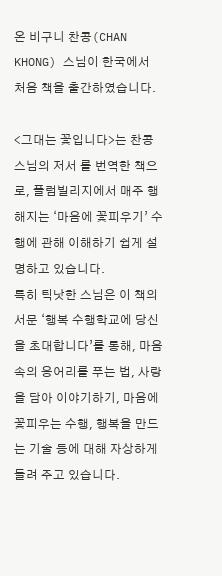온 비구니 찬콩(CHAN KHONG) 스님이 한국에서 처음 책을 출간하였습니다.

<그대는 꽃입니다>는 찬콩스님의 저서 를 번역한 책으로, 플럼빌리지에서 매주 행해지는 ‘마음에 꽃피우기’ 수행에 관해 이해하기 쉽게 설명하고 있습니다.
특히 틱낫한 스님은 이 책의 서문 ‘행복 수행학교에 당신을 초대합니다’를 통해, 마음 속의 응어리를 푸는 법, 사랑을 담아 이야기하기, 마음에 꽃피우는 수행, 행복을 만드는 기술 등에 대해 자상하게 들려 주고 있습니다.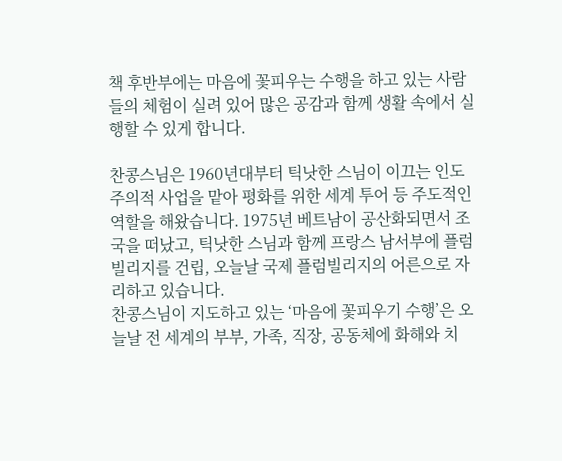책 후반부에는 마음에 꽃피우는 수행을 하고 있는 사람들의 체험이 실려 있어 많은 공감과 함께 생활 속에서 실행할 수 있게 합니다.

찬콩스님은 1960년대부터 틱낫한 스님이 이끄는 인도주의적 사업을 맡아 평화를 위한 세계 투어 등 주도적인 역할을 해왔습니다. 1975년 베트남이 공산화되면서 조국을 떠났고, 틱낫한 스님과 함께 프랑스 남서부에 플럼빌리지를 건립, 오늘날 국제 플럼빌리지의 어른으로 자리하고 있습니다.
찬콩스님이 지도하고 있는 ‘마음에 꽃피우기 수행’은 오늘날 전 세계의 부부, 가족, 직장, 공동체에 화해와 치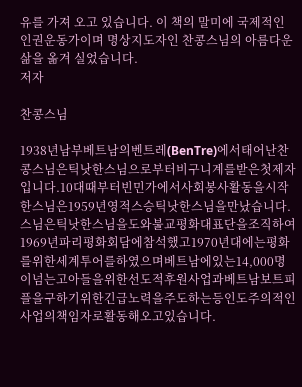유를 가져 오고 있습니다. 이 책의 말미에 국제적인 인권운동가이며 명상지도자인 찬콩스님의 아름다운 삶을 옮겨 실었습니다.
저자

찬콩스님

1938년남부베트남의벤트레(BenTre)에서태어난찬콩스님은틱낫한스님으로부터비구니계를받은첫제자입니다.10대때부터빈민가에서사회봉사활동을시작한스님은1959년영적스승틱낫한스님을만났습니다.
스님은틱낫한스님을도와불교평화대표단을조직하여1969년파리평화회담에참석했고1970년대에는평화를위한세계투어를하였으며베트남에있는14,000명이넘는고아들을위한선도적후원사업과베트남보트피플을구하기위한긴급노력을주도하는등인도주의적인사업의책임자로활동해오고있습니다.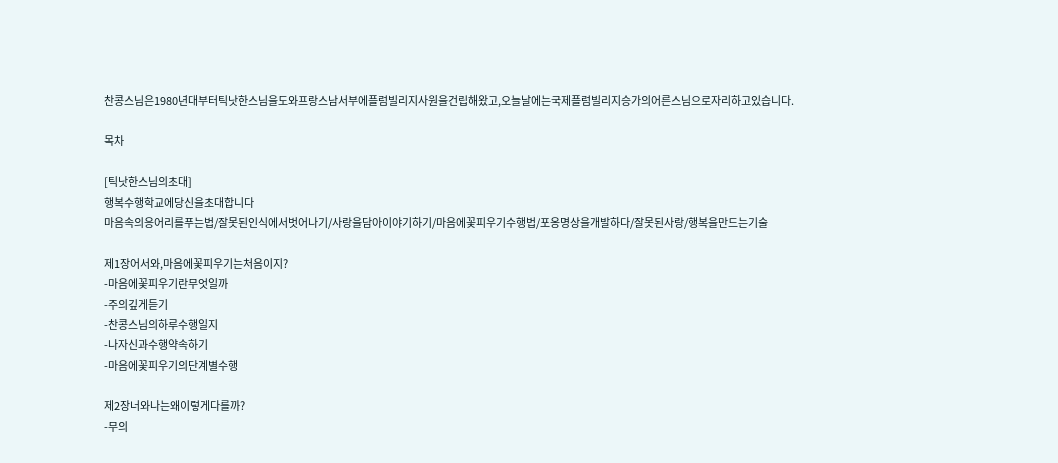찬콩스님은1980년대부터틱낫한스님을도와프랑스남서부에플럼빌리지사원을건립해왔고,오늘날에는국제플럼빌리지승가의어른스님으로자리하고있습니다.

목차

[틱낫한스님의초대]
행복수행학교에당신을초대합니다
마음속의응어리를푸는법/잘못된인식에서벗어나기/사랑을담아이야기하기/마음에꽃피우기수행법/포옹명상을개발하다/잘못된사랑/행복을만드는기술

제1장어서와,마음에꽃피우기는처음이지?
-마음에꽃피우기란무엇일까
-주의깊게듣기
-찬콩스님의하루수행일지
-나자신과수행약속하기
-마음에꽃피우기의단계별수행

제2장너와나는왜이렇게다를까?
-무의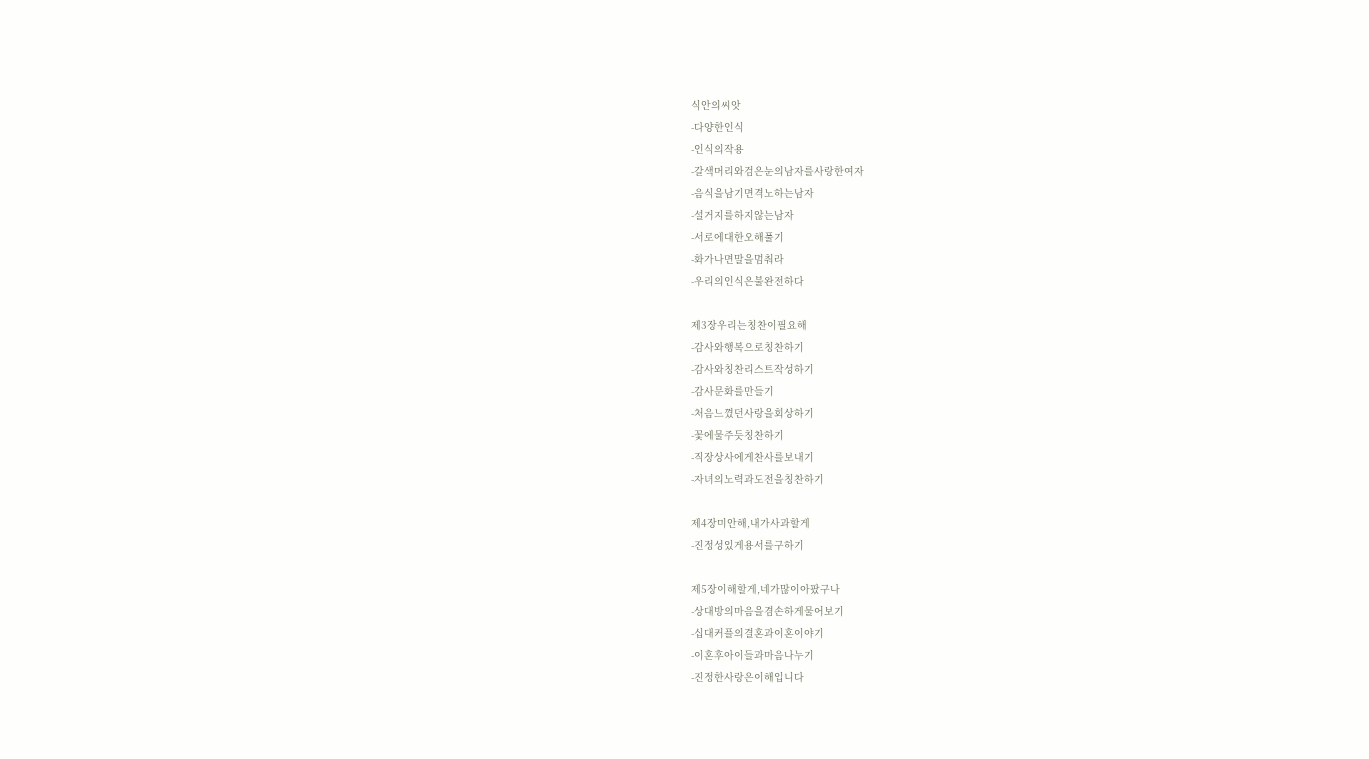식안의씨앗
-다양한인식
-인식의작용
-갈색머리와검은눈의남자를사랑한여자
-음식을남기면격노하는남자
-설거지를하지않는남자
-서로에대한오해풀기
-화가나면말을멈춰라
-우리의인식은불완전하다

제3장우리는칭찬이필요해
-감사와행복으로칭찬하기
-감사와칭찬리스트작성하기
-감사문화를만들기
-처음느꼈던사랑을회상하기
-꽃에물주듯칭찬하기
-직장상사에게찬사를보내기
-자녀의노력과도전을칭찬하기

제4장미안해,내가사과할게
-진정성있게용서를구하기

제5장이해할게,네가많이아팠구나
-상대방의마음을겸손하게물어보기
-십대커플의결혼과이혼이야기
-이혼후아이들과마음나누기
-진정한사랑은이해입니다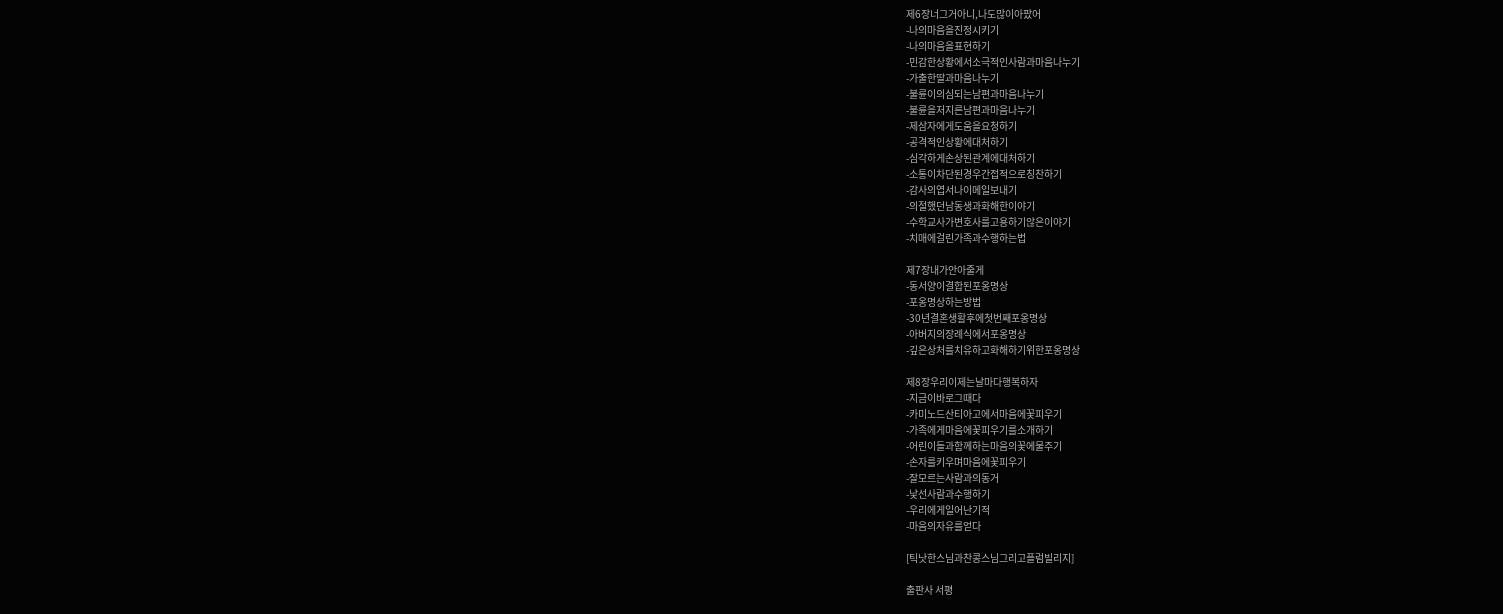제6장너그거아니,나도많이아팠어
-나의마음을진정시키기
-나의마음을표현하기
-민감한상황에서소극적인사람과마음나누기
-가출한딸과마음나누기
-불륜이의심되는남편과마음나누기
-불륜을저지른남편과마음나누기
-제삼자에게도움을요청하기
-공격적인상황에대처하기
-심각하게손상된관계에대처하기
-소통이차단된경우간접적으로칭찬하기
-감사의엽서나이메일보내기
-의절했던남동생과화해한이야기
-수학교사가변호사를고용하기않은이야기
-치매에걸린가족과수행하는법

제7장내가안아줄게
-동서양이결합된포옹명상
-포옹명상하는방법
-30년결혼생활후에첫번째포옹명상
-아버지의장례식에서포옹명상
-깊은상처를치유하고화해하기위한포옹명상

제8장우리이제는날마다행복하자
-지금이바로그때다
-카미노드산티아고에서마음에꽃피우기
-가족에게마음에꽃피우기를소개하기
-어린이들과함께하는마음의꽃에물주기
-손자를키우며마음에꽃피우기
-잘모르는사람과의동거
-낯선사람과수행하기
-우리에게일어난기적
-마음의자유를얻다

[틱낫한스님과찬콩스님그리고플럼빌리지]

출판사 서평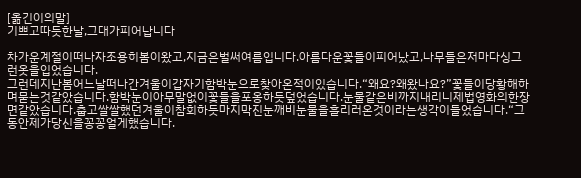[옮긴이의말]
기쁘고따듯한날,그대가피어납니다

차가운계절이떠나자조용히봄이왔고,지금은벌써여름입니다.아름다운꽃들이피어났고,나무들은저마다싱그런옷을입었습니다.
그런데지난봄어느날떠나간겨울이갑자기함박눈으로찾아온적이있습니다.“왜요?왜왔나요?”꽃들이당황해하며묻는것같았습니다.함박눈이아무말없이꽃들을포옹하듯덮었습니다.눈물같은비까지내리니제법영화의한장면같았습니다.춥고쌀쌀했던겨울이참회하듯마지막진눈깨비눈물을흘리러온것이라는생각이들었습니다.“그동안제가당신을꽁꽁얼게했습니다.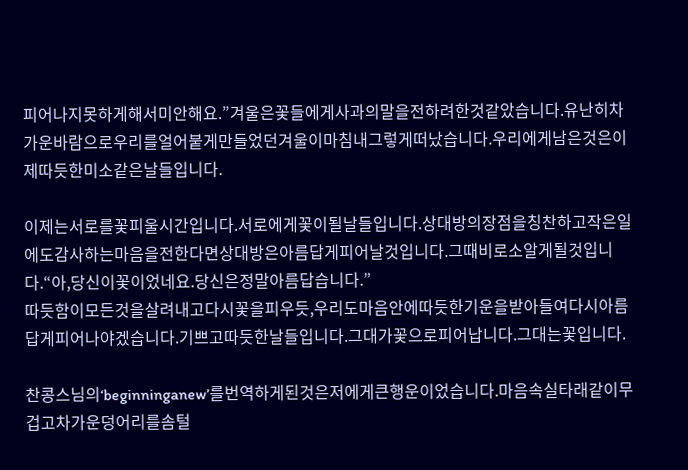피어나지못하게해서미안해요.”겨울은꽃들에게사과의말을전하려한것같았습니다.유난히차가운바람으로우리를얼어붙게만들었던겨울이마침내그렇게떠났습니다.우리에게남은것은이제따듯한미소같은날들입니다.

이제는서로를꽃피울시간입니다.서로에게꽃이될날들입니다.상대방의장점을칭찬하고작은일에도감사하는마음을전한다면상대방은아름답게피어날것입니다.그때비로소알게될것입니다.“아,당신이꽃이었네요.당신은정말아름답습니다.”
따듯함이모든것을살려내고다시꽃을피우듯,우리도마음안에따듯한기운을받아들여다시아름답게피어나야겠습니다.기쁘고따듯한날들입니다.그대가꽃으로피어납니다.그대는꽃입니다.

찬콩스님의‘beginninganew’를번역하게된것은저에게큰행운이었습니다.마음속실타래같이무겁고차가운덩어리를솜털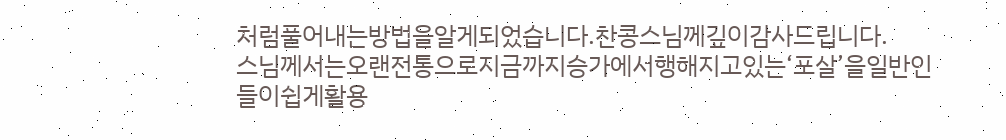처럼풀어내는방법을알게되었습니다.찬콩스님께깊이감사드립니다.
스님께서는오랜전통으로지금까지승가에서행해지고있는‘포살’을일반인들이쉽게활용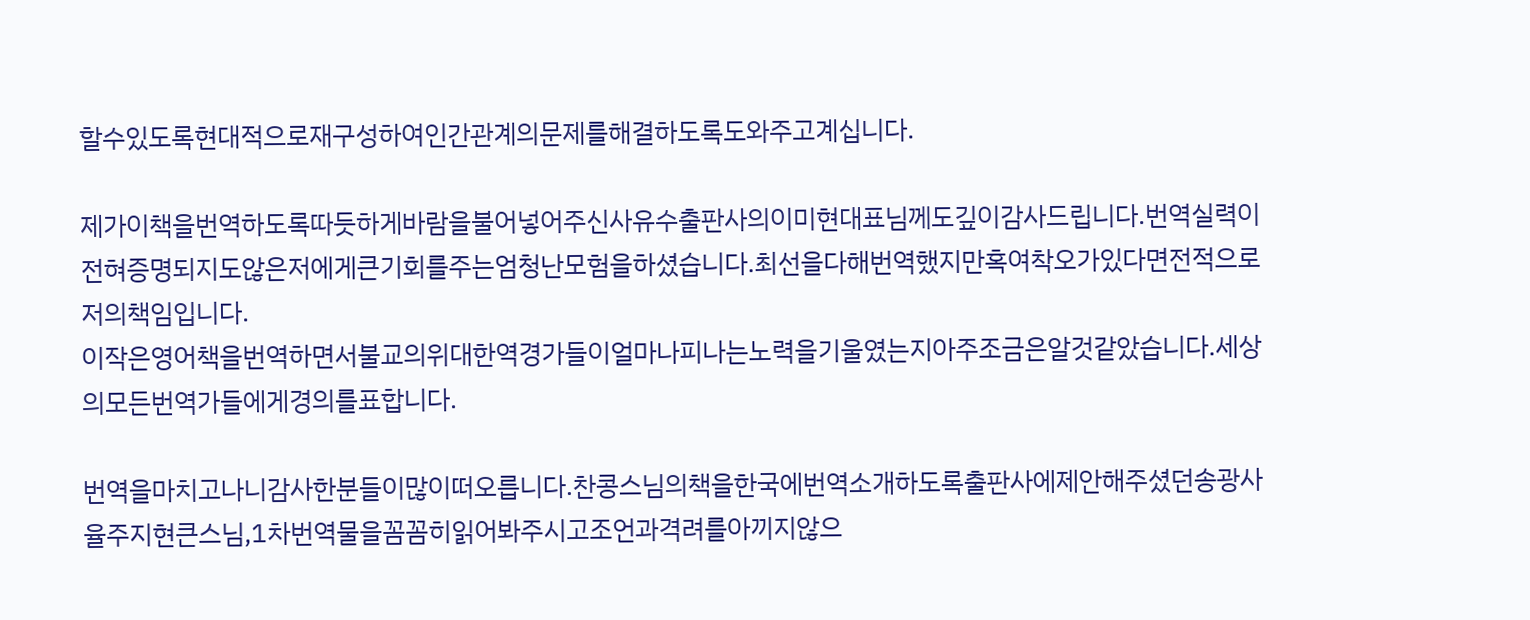할수있도록현대적으로재구성하여인간관계의문제를해결하도록도와주고계십니다.

제가이책을번역하도록따듯하게바람을불어넣어주신사유수출판사의이미현대표님께도깊이감사드립니다.번역실력이전혀증명되지도않은저에게큰기회를주는엄청난모험을하셨습니다.최선을다해번역했지만혹여착오가있다면전적으로저의책임입니다.
이작은영어책을번역하면서불교의위대한역경가들이얼마나피나는노력을기울였는지아주조금은알것같았습니다.세상의모든번역가들에게경의를표합니다.

번역을마치고나니감사한분들이많이떠오릅니다.찬콩스님의책을한국에번역소개하도록출판사에제안해주셨던송광사율주지현큰스님,1차번역물을꼼꼼히읽어봐주시고조언과격려를아끼지않으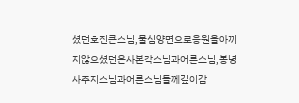셨던호진큰스님,물심양면으로응원을아끼지않으셨던은사본각스님과어른스님,봉녕사주지스님과어른스님들께깊이감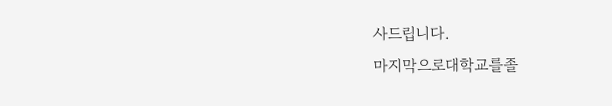사드립니다.
마지막으로대학교를졸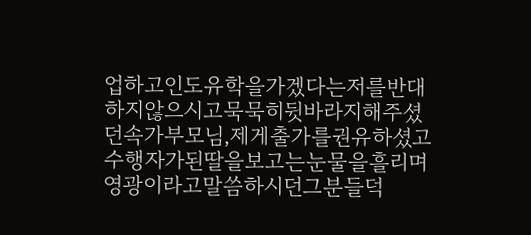업하고인도유학을가겠다는저를반대하지않으시고묵묵히뒷바라지해주셨던속가부모님,제게출가를권유하셨고수행자가된딸을보고는눈물을흘리며영광이라고말씀하시던그분들덕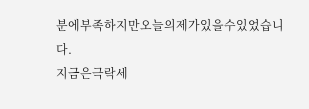분에부족하지만오늘의제가있을수있었습니다.
지금은극락세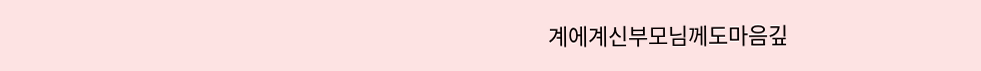계에계신부모님께도마음깊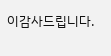이감사드립니다.